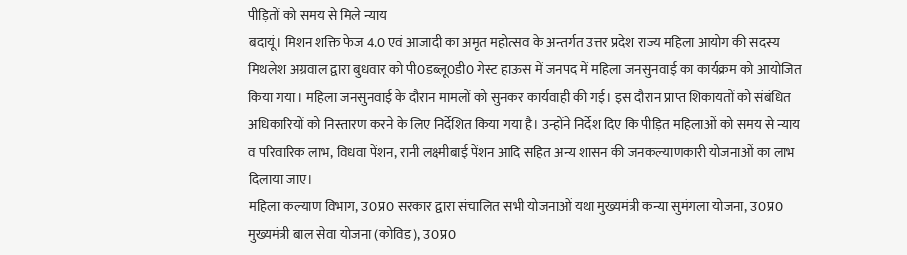पीड़ितों को समय से मिले न्याय
बदायूं। मिशन शक्ति फेज 4.0 एवं आजादी का अमृत महोत्सव के अन्तर्गत उत्तर प्रदेश राज्य महिला आयोग की सदस्य मिथलेश अग्रवाल द्वारा बुधवार को पी0डब्लू0डी0 गेस्ट हाऊस में जनपद में महिला जनसुनवाई का कार्यक्रम को आयोजित किया गया। महिला जनसुनवाई के दौरान मामलों को सुनकर कार्यवाही की गई। इस दौरान प्राप्त शिकायतों को संबंधित अधिकारियों को निस्तारण करने के लिए निर्देशित किया गया है। उन्होंने निर्देश दिए कि पीड़ित महिलाओं को समय से न्याय व परिवारिक लाभ, विधवा पेंशन, रानी लक्ष्मीबाई पेंशन आदि सहित अन्य शासन की जनकल्याणकारी योजनाओं का लाभ दिलाया जाए।
महिला कल्याण विभाग, उ0प्र0 सरकार द्वारा संचालित सभी योजनाओं यथा मुख्यमंत्री कन्या सुमंगला योजना, उ0प्र0 मुख्यमंत्री बाल सेवा योजना (कोविड), उ0प्र0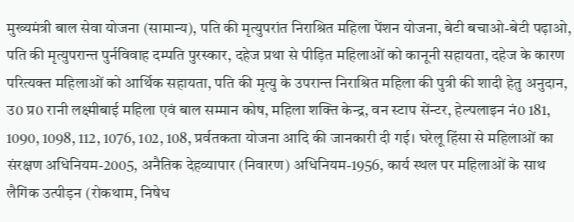मुख्यमंत्री बाल सेवा योजना (सामान्य), पति की मृत्युपरांत निराश्रित महिला पेंशन योजना, बेटी बचाओ-बेटी पढ़ाओ, पति की मृत्युपरान्त पुर्नविवाह दम्पति पुरस्कार, दहेज प्रथा से पीड़ित महिलाओं को कानूनी सहायता, दहेज के कारण परित्यक्त महिलाओं को आर्थिक सहायता, पति की मृत्यु के उपरान्त निराश्रित महिला की पुत्री की शादी हेतु अनुदान, उ0 प्र0 रानी लक्ष्मीबाई महिला एवं बाल सम्मान कोष, महिला शक्ति केन्द्र, वन स्टाप सेंन्टर, हेल्पलाइन नं0 181, 1090, 1098, 112, 1076, 102, 108, प्रर्वतकता योजना आदि की जानकारी दी गई। घरेलू हिंसा से महिलाओं का संरक्षण अधिनियम-2005, अनैतिक देहव्यापार (निवारण) अधिनियम-1956, कार्य स्थल पर महिलाओं के साथ लैगिंक उत्पीड़न (रोकथाम, निषेध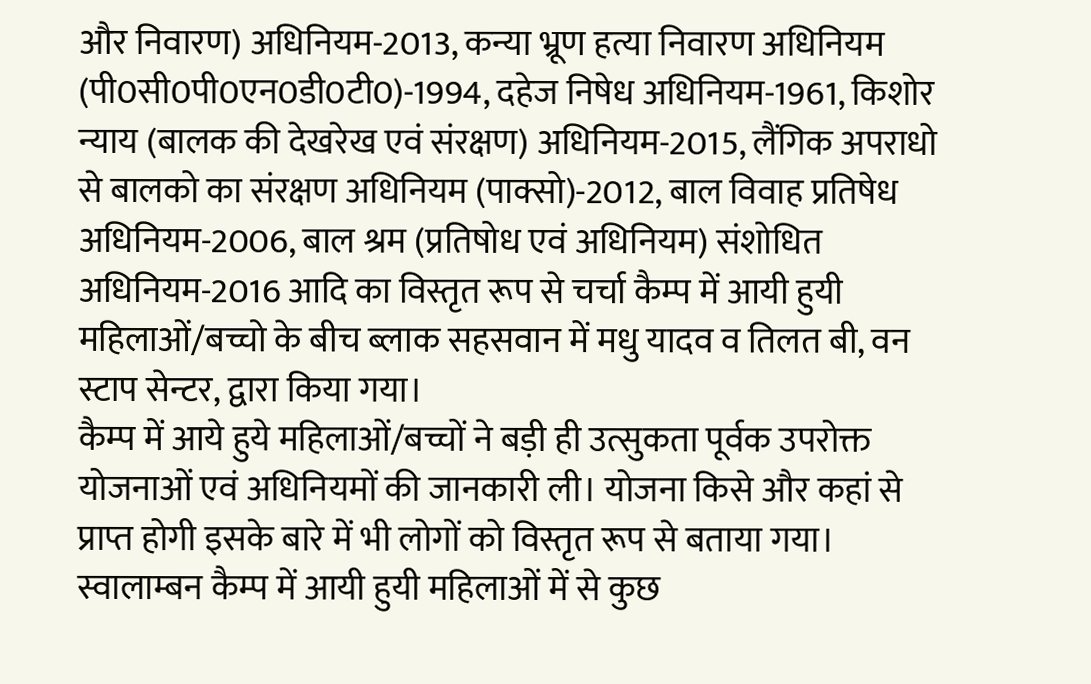और निवारण) अधिनियम-2013, कन्या भ्रूण हत्या निवारण अधिनियम (पी0सी0पी0एन0डी0टी0)-1994, दहेज निषेध अधिनियम-1961, किशोर न्याय (बालक की देखरेख एवं संरक्षण) अधिनियम-2015, लैंगिक अपराधो से बालको का संरक्षण अधिनियम (पाक्सो)-2012, बाल विवाह प्रतिषेध अधिनियम-2006, बाल श्रम (प्रतिषोध एवं अधिनियम) संशोधित अधिनियम-2016 आदि का विस्तृत रूप से चर्चा कैम्प में आयी हुयी महिलाओं/बच्चो के बीच ब्लाक सहसवान में मधु यादव व तिलत बी, वन स्टाप सेन्टर, द्वारा किया गया।
कैम्प में आये हुये महिलाओं/बच्चों ने बड़ी ही उत्सुकता पूर्वक उपरोक्त योजनाओं एवं अधिनियमों की जानकारी ली। योजना किसे और कहां से प्राप्त होगी इसके बारे में भी लोगों को विस्तृत रूप से बताया गया। स्वालाम्बन कैम्प में आयी हुयी महिलाओं में से कुछ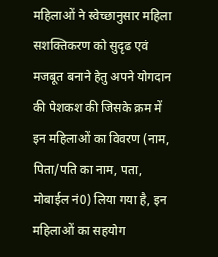महिलाओं ने स्वेच्छानुसार महिला सशक्तिकरण को सुदृढ एवं मजबूत बनाने हेतु अपने योगदान की पेशकश की जिसके क्रम में इन महिलाओं का विवरण (नाम, पिता/पति का नाम, पता, मोबाईल नं0) लिया गया है, इन महिलाओं का सहयोग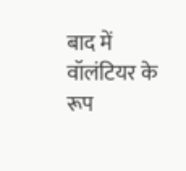बाद में वॉलंटियर के रूप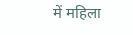में महिला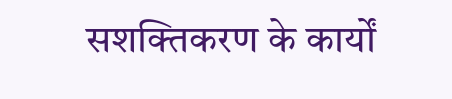सशक्तिकरण के कार्यों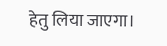हेतु लिया जाएगा।